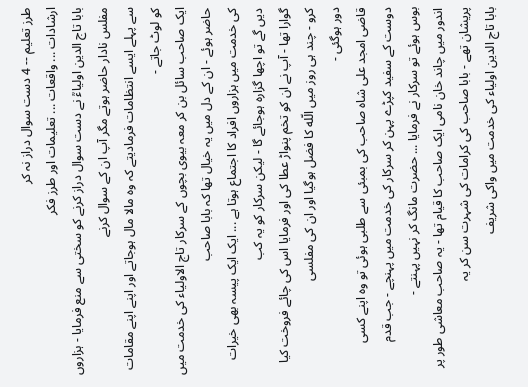طرز تعلیم -- 4 دست سوال دراز نہ کر
ارشادات ... واقعات ... تعلیمات اور طرز فکر
بابا تاج الدین اولیاءؒ نے دست سوال دراز کرنے کو سختی سے منع فرمایا - ہزاروں مفلس نادار حاضر ہوتے مگر آپ ان کے سوال کرنے
سے پہلے ایسے انتظامات فرمادیتے کہ وہ مالا مال ہوجاتے اور اپنے اپنے مقامات کو لوٹ جاتے -
ایک صاحب سائل بن کر معہ بیوی بچوں کے سرکار تاج الاولیاء کی خدمت میں حاضر ہوئے - ان کے دل میں یہ خیال تھا کہ بابا صاحب
کی خدمت میں ہزاروں افراد کا اجتماع ہوتا ہے ... ایک ایک پیسہ بھی خیرات دیں گے تو اچھا گزارہ ہوجائے گا - لیکن سرکار کو یہ کب
گوارا تھا - آپ نے ان کو تخم پنواڑ عطا کی اور فرمایا اس کی چائے فروخت کیا کرو - چند ہی روز میں الّله کا فضل ہوگیا اور ان کی مفلسی
دور ہوگئی -
قاضی امجد علی شاہ صاحب کی بمبئی سے طلبی ہوئی تو وہ اپنے کسی دوست کے سفید کپڑے پہن کر سرکار کی خدمت میں پہنچے - جب قدم
بوس ہوئے تو سرکار نے فرمایا ... حضرت مانگ کر نہیں پہنتے -
اندور میں چاند خان نامی ایک صاحب کا قیام تھا - یہ صاحب معاشی طور پر پریشان تھے - بابا صاحب کی کرامات کی شہرت سن کر یہ
بابا تاج الدین اولیاء کی خدمت میں واکی شریف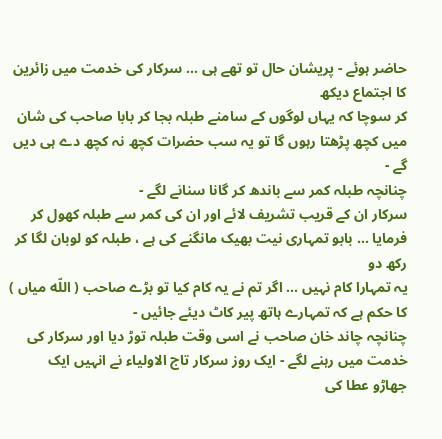حاضر ہوئے - پریشان حال تو تھے ہی ... سرکار کی خدمت میں زائرین کا اجتماع دیکھ
کر سوچا کہ یہاں لوگوں کے سامنے طبلہ بجا کر بابا صاحب کی شان میں کچھ پڑھتا رہوں گا تو یہ سب حضرات کچھ نہ کچھ دے ہی دیں گے -
چنانچہ طبلہ کمر سے باندھ کر گانا سنانے لگے -
سرکار ان کے قریب تشریف لائے اور ان کی کمر سے طبلہ کھول کر فرمایا ... بابو تمہاری نیت بھیک مانگنے کی ہے ، طبلہ کو لوبان لگا کر رکھ دو
یہ تمہارا کام نہیں ... اگر تم نے یہ کام کیا تو بڑے صاحب ( اللّه میاں ) کا حکم ہے کہ تمہارے ہاتھ پیر کاٹ دیئے جائیں -
چنانچہ چاند خان صاحب نے اسی وقت طبلہ توڑ دیا اور سرکار کی خدمت میں رہنے لگے - ایک روز سرکار تاج الاولیاء نے انہیں ایک
جھاڑو عطا کی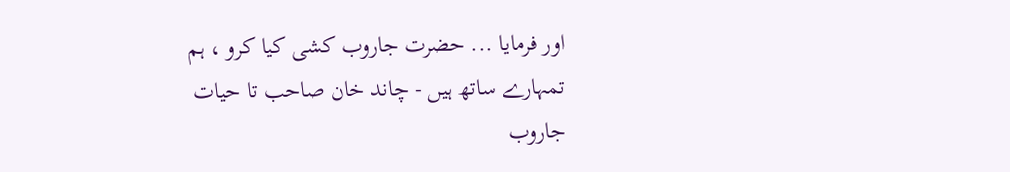اور فرمایا ... حضرت جاروب کشی کیا کرو ، ہم تمہارے ساتھ ہیں - چاند خان صاحب تا حیات جاروب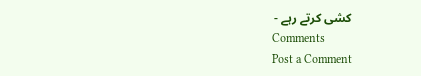کشی کرتے رہے -
Comments
Post a Comment